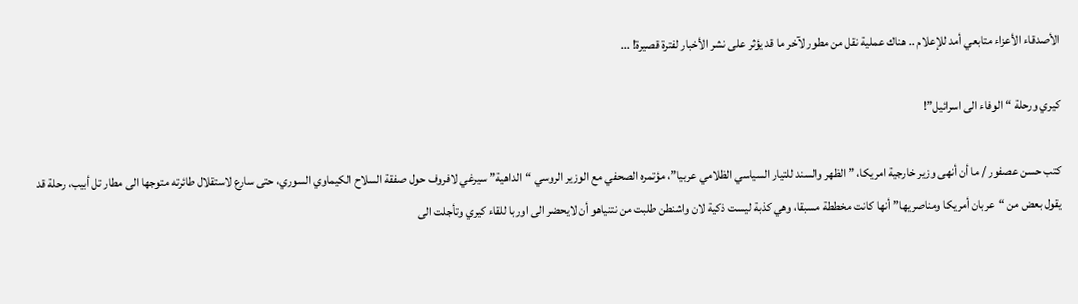الأصدقاء الأعزاء متابعي أمد للإعلام .. هناك عملية نقل من مطور لآخر ما قد يؤثر على نشر الأخبار لفترة قصيرة! ...

كيري ورحلة “الوفاء الى اسرائيل”!

كتب حسن عصفور / ما أن أنهى وزير خارجية امريكا، ” الظهر والسند للتيار السياسي الظلامي عربيا”، مؤتمره الصحفي مع الوزير الروسي “الداهية” سيرغي لافروف حول صفقة السلاح الكيماوي السوري، حتى سارع لاستقلال طائرته متوجها الى مطار تل أبيب، رحلة قد يقول بعض من “عربان أمريكا ومناصريها” أنها كانت مخططة مسبقا، وهي كذبة ليست ذكية لان واشنطن طلبت من نتنياهو أن لايحضر الى اوربا للقاء كيري وتأجلت الى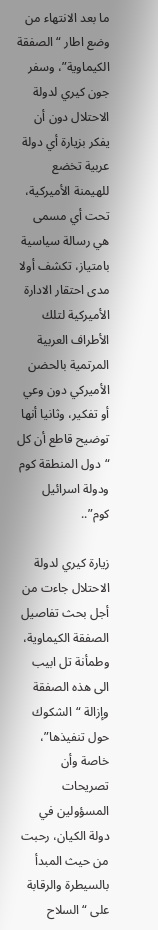ما بعد الانتهاء من وضع اطار “الصفقة الكيماوية”، وسفر جون كيري لدولة الاحتلال دون أن يفكر بزيارة أي دولة عربية تخضع للهيمنة الأميركية، تحت أي مسمى هي رسالة سياسية بامتياز، تكشف أولا مدى احتقار الادارة الأميركية لتلك الأطراف العربية المرتمية بالحضن الأميركي دون وعي أو تفكير، وثانيا أنها توضيح قاطع أن كل “دول المنطقة كوم ودولة اسرائيل كوم”..

زيارة كيري لدولة الاحتلال جاءت من أجل بحث تفاصيل الصفقة الكيماوية، وطمأنة تل ابيب الى هذه الصفقة وإزالة “الشكوك حول تنفيذها”، خاصة وأن تصريحات المسؤولين في دولة الكيان، رحبت من حيث المبدأ بالسيطرة والرقابة على “السلاح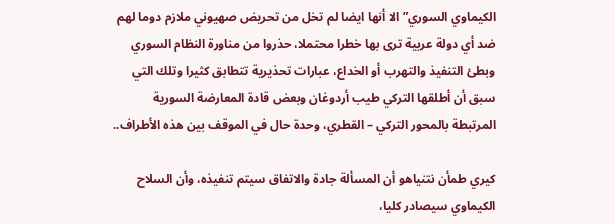الكيماوي السوري” الا أنها ايضا لم تخل من تحريض صهيوني ملازم دوما لهم ضد أي دولة عربية ترى بها خطرا محتملا، حذروا من مناورة النظام السوري وبطئ التنفيذ والتهرب أو الخداع، عبارات تحذيرية تتطابق كثيرا وتلك التي سبق أن أطلقها التركي طيب أردوغان وبعض قادة المعارضة السورية المرتبطة بالمحور التركي – القطري، وحدة حال في الموقف بين هذه الأطراف..

كيري طمأن نتنياهو أن المسألة جادة والاتفاق سيتم تنفيذه، وأن السلاح الكيماوي سيصادر كليا،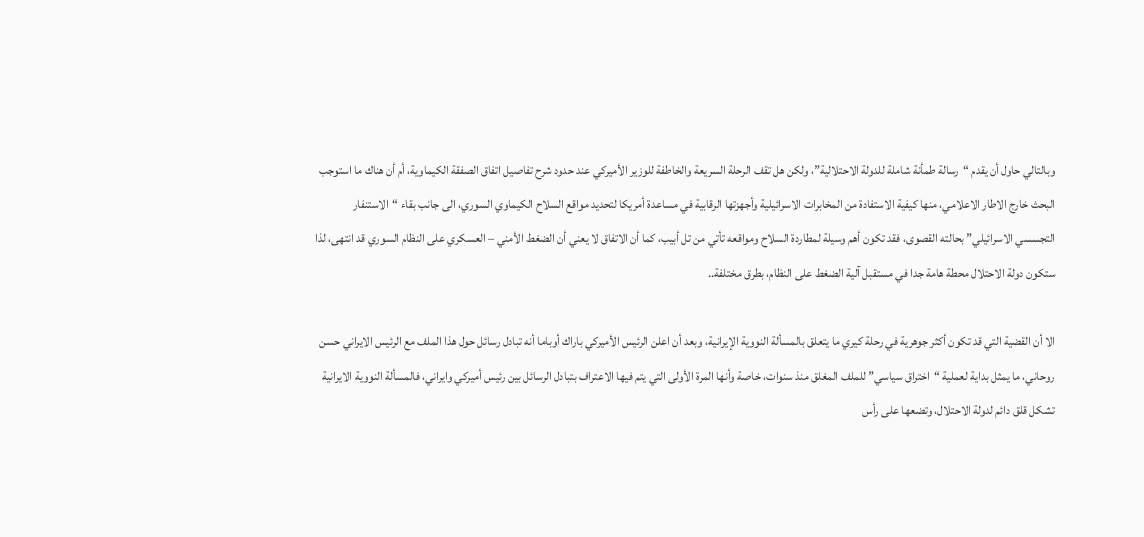وبالتالي حاول أن يقدم “رسالة طمأنة شاملة للدولة الاحتلالية”، ولكن هل تقف الرحلة السريعة والخاطفة للوزير الأميركي عند حدود شرح تفاصيل اتفاق الصفقة الكيماوية، أم أن هناك ما استوجب البحث خارج الاطار الاعلامي، منها كيفية الاستفادة من المخابرات الاسرائيلية وأجهزتها الرقابية في مساعدة أمريكا لتحديد مواقع السلاح الكيماوي السوري، الى جانب بقاء “الاستنفار التجسسي الاسرائيلي” بحالته القصوى، فقد تكون أهم وسيلة لمطاردة السلاح ومواقعه تأتي من تل أبيب، كما أن الاتفاق لا يعني أن الضغط الأمني – العسكري على النظام السوري قد انتهى، لذا ستكون دولة الاحتلال محطة هامة جدا في مستقبل آلية الضغط على النظام، بطرق مختلفة..

الا أن القضية التي قد تكون أكثر جوهرية في رحلة كيري ما يتعلق بالمسألة النووية الإيرانية، وبعد أن اعلن الرئيس الأميركي باراك أوباما أنه تبادل رسائل حول هذا الملف مع الرئيس الايراني حسن روحاني، ما يمثل بداية لعملية “اختراق سياسي” للملف المغلق منذ سنوات، خاصة وأنها المرة الأولى التي يتم فيها الاعتراف بتبادل الرسائل بين رئيس أميركي وايراني، فالمسألة النووية الايرانية تشكل قلق دائم لدولة الاحتلال، وتضعها على رأس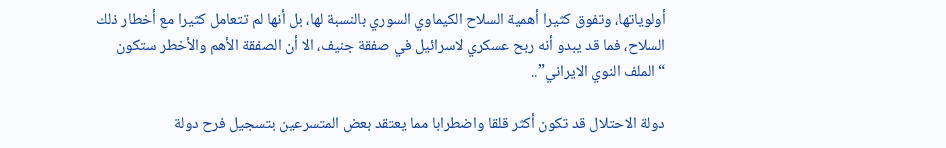أولوياتها، وتفوق كثيرا أهمية السلاح الكيماوي السوري بالنسبة لها، بل أنها لم تتعامل كثيرا مع أخطار ذلك السلاح، فما قد يبدو أنه ربح عسكري لاسرائيل في صفقة جنيف، الا أن الصفقة الأهم والأخطر ستكون “الملف النوي الايراني”..

دولة الاحتلال قد تكون أكثر قلقا واضطرابا مما يعتقد بعض المتسرعين بتسجيل فرح دولة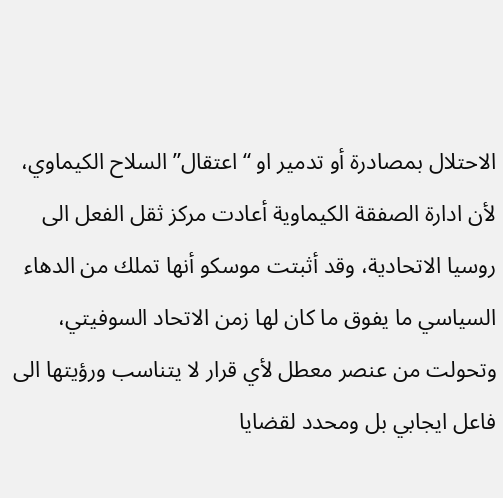الاحتلال بمصادرة أو تدمير او “اعتقال” السلاح الكيماوي، لأن ادارة الصفقة الكيماوية أعادت مركز ثقل الفعل الى روسيا الاتحادية، وقد أثبتت موسكو أنها تملك من الدهاء السياسي ما يفوق ما كان لها زمن الاتحاد السوفيتي، وتحولت من عنصر معطل لأي قرار لا يتناسب ورؤيتها الى فاعل ايجابي بل ومحدد لقضايا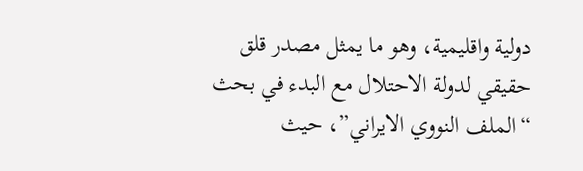دولية واقليمية، وهو ما يمثل مصدر قلق حقيقي لدولة الاحتلال مع البدء في بحث “الملف النووي الايراني”، حيث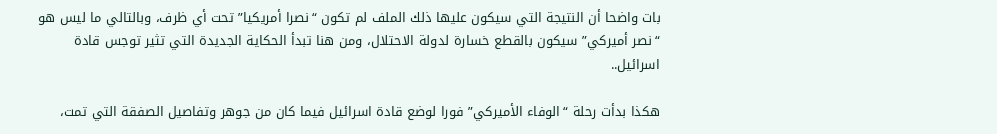بات واضحا أن النتيجة التي سيكون عليها ذلك الملف لم تكون “نصرا أمريكيا” تحت أي ظرف، وبالتالي ما ليس هو “نصر أميركي” سيكون بالقطع خسارة لدولة الاحتلال، ومن هنا تبدأ الحكاية الجديدة التي تثير توجس قادة اسرائيل..

هكذا بدأت رحلة “الوفاء الأميركي” فورا لوضع قادة اسرائيل فيما كان من جوهر وتفاصيل الصفقة التي تمت،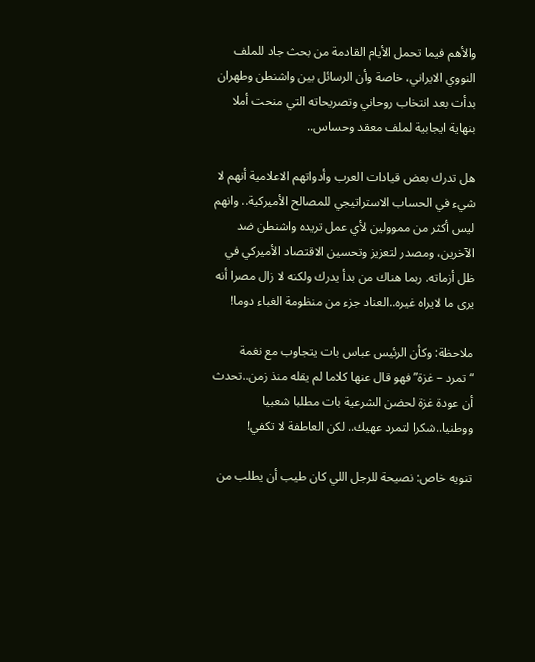والأهم فيما تحمل الأيام القادمة من بحث جاد للملف النووي الايراني، خاصة وأن الرسائل بين واشنطن وطهران بدأت بعد انتخاب روحاني وتصريحاته التي منحت أملا بنهاية ايجابية لملف معقد وحساس..

هل تدرك بعض قيادات العرب وأدواتهم الاعلامية أنهم لا شيء في الحساب الاستراتيجي للمصالح الأميركية.. وانهم ليس أكثر من مموولين لأي عمل تريده واشنطن ضد الآخرين، ومصدر لتعزيز وتحسين الاقتصاد الأميركي في ظل أزماته. ربما هناك من بدأ يدرك ولكنه لا زال مصرا أنه يرى ما لايراه غيره..العناد جزء من منظومة الغباء دوما!

ملاحظة: وكأن الرئيس عباس بات يتجاوب مع نغمة “تمرد – غزة” فهو قال عنها كلاما لم يقله منذ زمن..تحدث أن عودة غزة لحضن الشرعية بات مطلبا شعبيا ووطنيا..شكرا لتمرد عهيك.. لكن العاطفة لا تكفي!

تنويه خاص: نصيحة للرجل اللي كان طيب أن يطلب من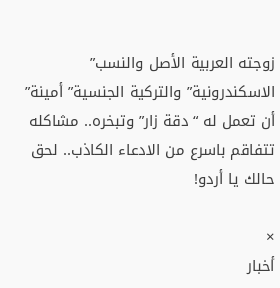زوجته العربية الأصل والنسب” الاسكندرونية” والتركية الجنسية” أمينة” أن تعمل له “دقة زار” وتبخره.. مشاكله تتفاقم باسرع من الادعاء الكاذب.. لحق حالك يا أردو!

×
أخبار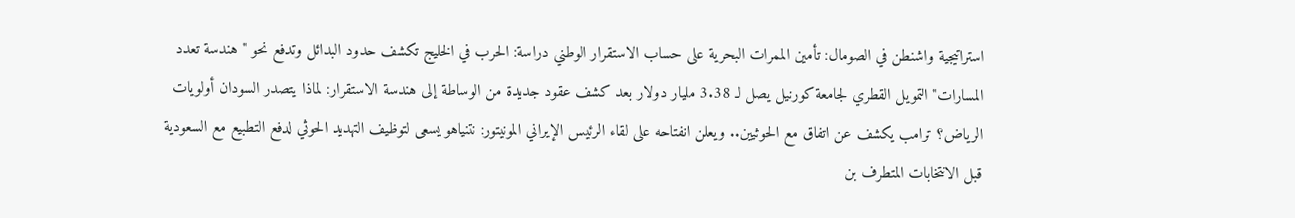استراتيجية واشنطن في الصومال: تأمين الممرات البحرية على حساب الاستقرار الوطني دراسة: الحرب في الخليج تكشف حدود البدائل وتدفع نحو "هندسة تعدد المسارات" التمويل القطري لجامعة كورنيل يصل لـ 3.38 مليار دولار بعد كشف عقود جديدة من الوساطة إلى هندسة الاستقرار: لماذا يتصدر السودان أولويات الرياض؟ ترامب يكشف عن اتفاق مع الحوثيين.. ويعلن انفتاحه على لقاء الرئيس الإيراني المونيتور: نتنياهو يسعى لتوظيف التهديد الحوثي لدفع التطبيع مع السعودية قبل الانتخابات المتطرف بن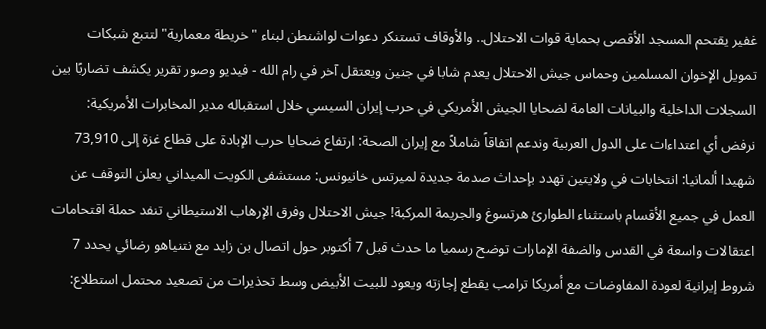غفير يقتحم المسجد الأقصى بحماية قوات الاحتلال.. والأوقاف تستنكر دعوات لواشنطن لبناء "خريطة معمارية" لتتبع شبكات تمويل الإخوان المسلمين وحماس جيش الاحتلال يعدم شابا في جنين ويعتقل آخر في رام الله - فيديو وصور تقرير يكشف تضاربًا بين السجلات الداخلية والبيانات العامة لضحايا الجيش الأمريكي في حرب إيران السيسي خلال استقباله مدير المخابرات الأمريكية: نرفض أي اعتداءات على الدول العربية وندعم اتفاقاً شاملاً مع إيران الصحة: ارتفاع ضحايا حرب الإبادة على قطاع غزة إلى 73,910 شهيدا ألمانيا: انتخابات في ولايتين تهدد بإحداث صدمة جديدة لميرتس خانيونس: مستشفى الكويت الميداني يعلن التوقف عن العمل في جميع الأقسام باستثناء الطوارئ هرتسوغ والجريمة المركبة! جيش الاحتلال وفرق الإرهاب الاستيطاني تنفد حملة اقتحامات اعتقالات واسعة في القدس والضفة الإمارات توضح رسميا ما حدث قبل 7 أكتوبر حول اتصال بن زايد مع نتنياهو رضائي يحدد 7 شروط إيرانية لعودة المفاوضات مع أمريكا ترامب يقطع إجازته ويعود للبيت الأبيض وسط تحذيرات من تصعيد محتمل استطلاع: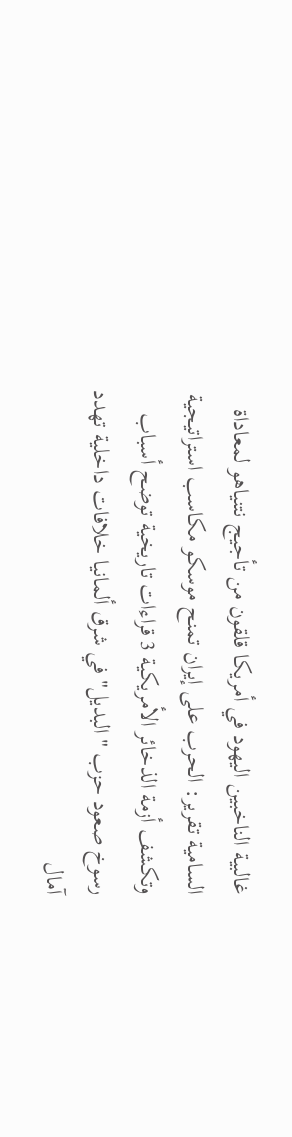غالبية الناخبين اليهود في أمريكا قلقون من تأجيج نتنياهو لمعاداة السامية تقرير: الحرب على إيران تمنح موسكو مكاسب استراتيجية وتكشف أزمة الذخائر الأمريكية 3 قراءات تاريخية توضح أسباب رسوخ صعود حزب "البديل" في شرق ألمانيا خلافات داخلية تهدد آمال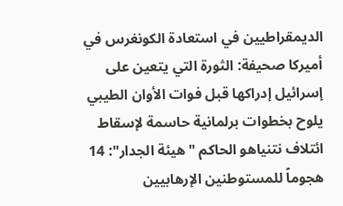الديمقراطيين في استعادة الكونغرس في أميركا صحيفة: الثورة التي يتعين على إسرائيل إدراكها قبل فوات الأوان الطيبي يلوح بخطوات برلمانية حاسمة لإسقاط ائتلاف نتنياهو الحاكم "هيئة الجدار": 14 هجوماً للمستوطنين الإرهابيين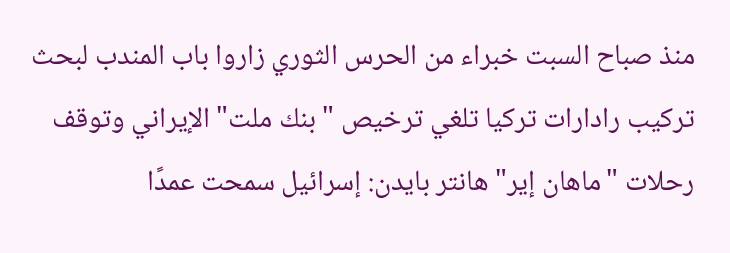منذ صباح السبت خبراء من الحرس الثوري زاروا باب المندب لبحث تركيب رادارات تركيا تلغي ترخيص "بنك ملت" الإيراني وتوقف رحلات "ماهان إير" هانتر بايدن: إسرائيل سمحت عمدًا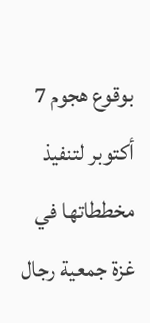بوقوع هجوم 7 أكتوبر لتنفيذ مخططاتها في غزة جمعية رجال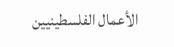الأعمال الفلسطينيين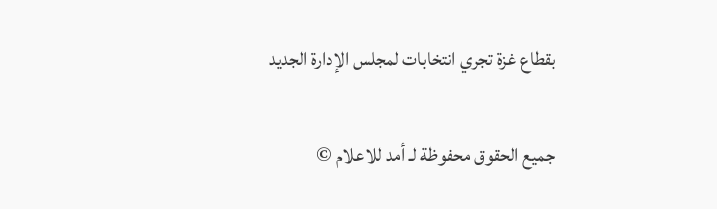بقطاع غزة تجري انتخابات لمجلس الإدارة الجديد

جميع الحقوق محفوظة لـ أمد للاعلام ©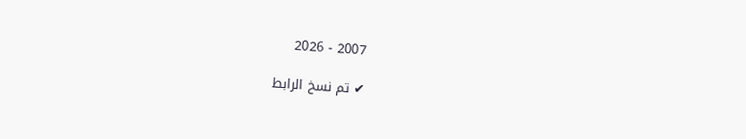2007 - 2026

✔ تم نسخ الرابط